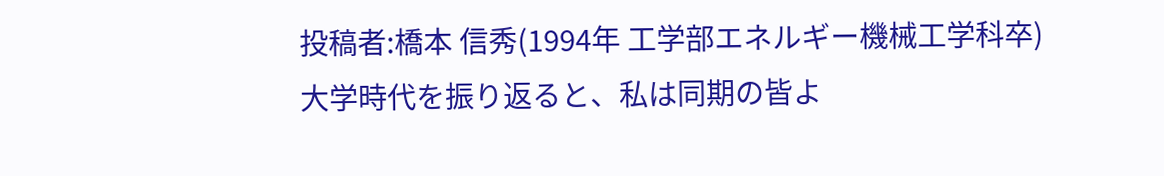投稿者:橋本 信秀(1994年 工学部エネルギー機械工学科卒)
大学時代を振り返ると、私は同期の皆よ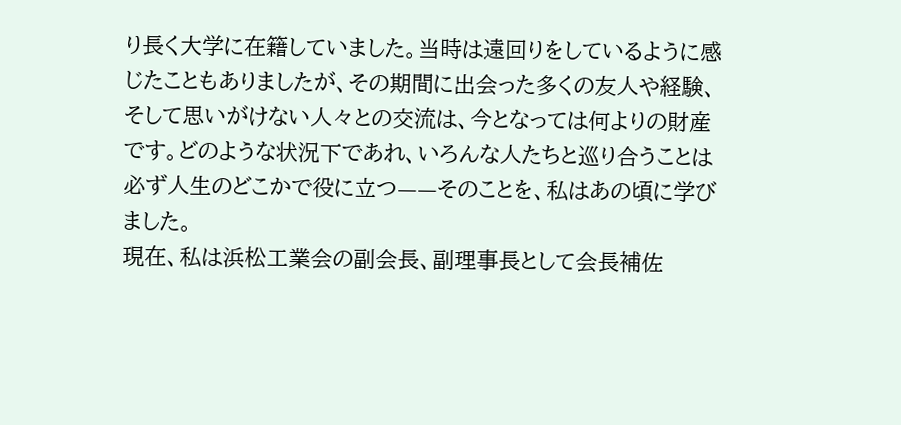り長く大学に在籍していました。当時は遠回りをしているように感じたこともありましたが、その期間に出会った多くの友人や経験、そして思いがけない人々との交流は、今となっては何よりの財産です。どのような状況下であれ、いろんな人たちと巡り合うことは必ず人生のどこかで役に立つ——そのことを、私はあの頃に学びました。
現在、私は浜松工業会の副会長、副理事長として会長補佐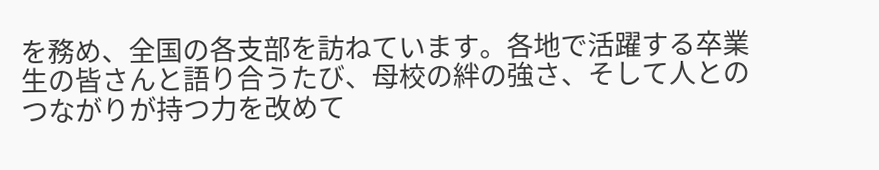を務め、全国の各支部を訪ねています。各地で活躍する卒業生の皆さんと語り合うたび、母校の絆の強さ、そして人とのつながりが持つ力を改めて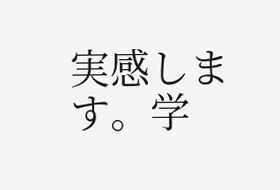実感します。学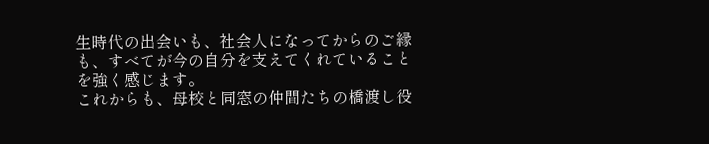生時代の出会いも、社会人になってからのご縁も、すべてが今の自分を支えてくれていることを強く感じます。
これからも、母校と同窓の仲間たちの橋渡し役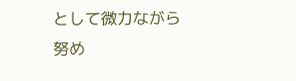として微力ながら努め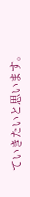ていきたいと思います。